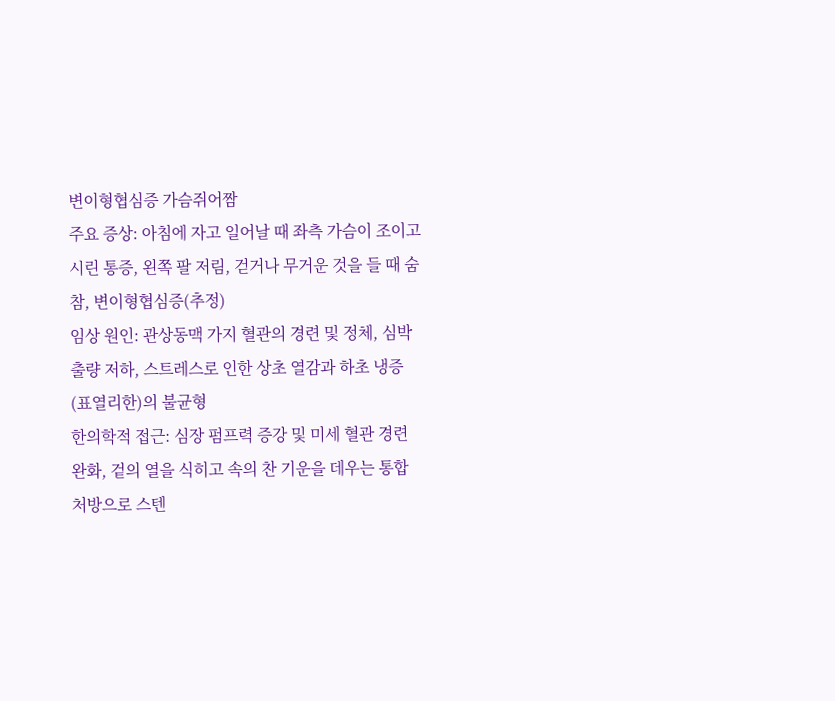변이형협심증 가슴쥐어짬
주요 증상: 아침에 자고 일어날 때 좌측 가슴이 조이고 시린 통증, 왼쪽 팔 저림, 걷거나 무거운 것을 들 때 숨참, 변이형협심증(추정)
임상 원인: 관상동맥 가지 혈관의 경련 및 정체, 심박출량 저하, 스트레스로 인한 상초 열감과 하초 냉증(표열리한)의 불균형
한의학적 접근: 심장 펌프력 증강 및 미세 혈관 경련 완화, 겉의 열을 식히고 속의 찬 기운을 데우는 통합 처방으로 스텐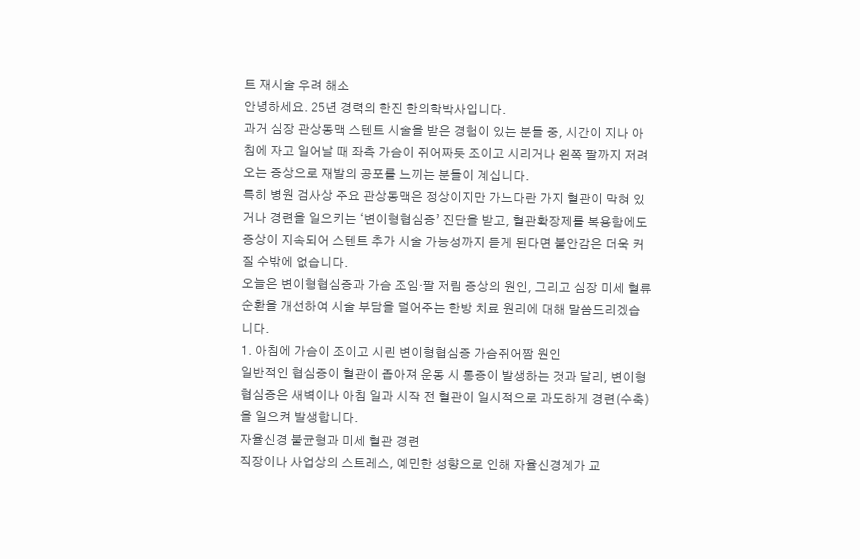트 재시술 우려 해소
안녕하세요. 25년 경력의 한진 한의학박사입니다.
과거 심장 관상동맥 스텐트 시술을 받은 경험이 있는 분들 중, 시간이 지나 아침에 자고 일어날 때 좌측 가슴이 쥐어짜듯 조이고 시리거나 왼쪽 팔까지 저려오는 증상으로 재발의 공포를 느끼는 분들이 계십니다.
특히 병원 검사상 주요 관상동맥은 정상이지만 가느다란 가지 혈관이 막혀 있거나 경련을 일으키는 ‘변이형협심증’ 진단을 받고, 혈관확장제를 복용함에도 증상이 지속되어 스텐트 추가 시술 가능성까지 듣게 된다면 불안감은 더욱 커질 수밖에 없습니다.
오늘은 변이형협심증과 가슴 조임·팔 저림 증상의 원인, 그리고 심장 미세 혈류 순환을 개선하여 시술 부담을 덜어주는 한방 치료 원리에 대해 말씀드리겠습니다.
1. 아침에 가슴이 조이고 시린 변이형협심증 가슴쥐어짬 원인
일반적인 협심증이 혈관이 좁아져 운동 시 통증이 발생하는 것과 달리, 변이형협심증은 새벽이나 아침 일과 시작 전 혈관이 일시적으로 과도하게 경련(수축)을 일으켜 발생합니다.
자율신경 불균형과 미세 혈관 경련
직장이나 사업상의 스트레스, 예민한 성향으로 인해 자율신경계가 교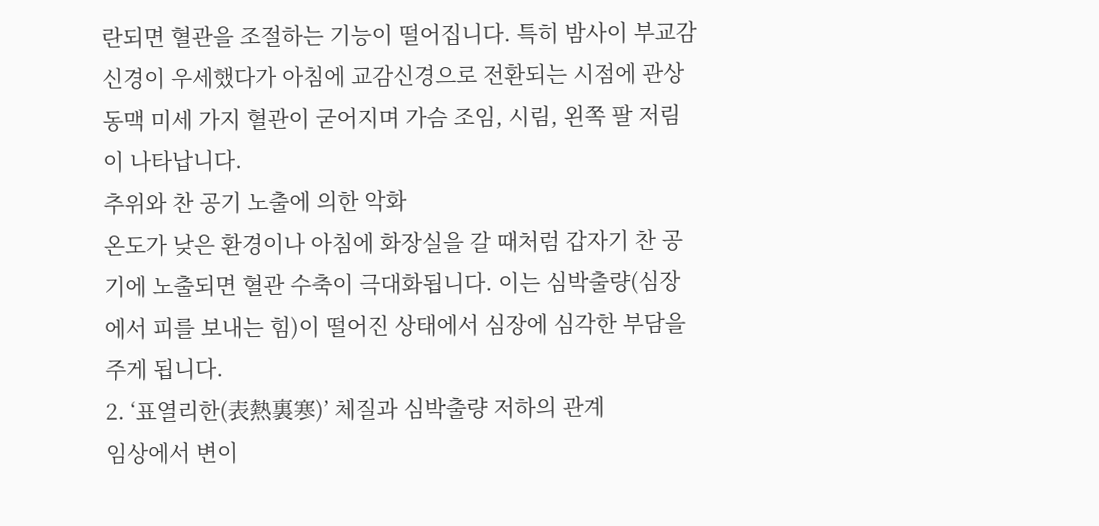란되면 혈관을 조절하는 기능이 떨어집니다. 특히 밤사이 부교감신경이 우세했다가 아침에 교감신경으로 전환되는 시점에 관상동맥 미세 가지 혈관이 굳어지며 가슴 조임, 시림, 왼쪽 팔 저림이 나타납니다.
추위와 찬 공기 노출에 의한 악화
온도가 낮은 환경이나 아침에 화장실을 갈 때처럼 갑자기 찬 공기에 노출되면 혈관 수축이 극대화됩니다. 이는 심박출량(심장에서 피를 보내는 힘)이 떨어진 상태에서 심장에 심각한 부담을 주게 됩니다.
2. ‘표열리한(表熱裏寒)’ 체질과 심박출량 저하의 관계
임상에서 변이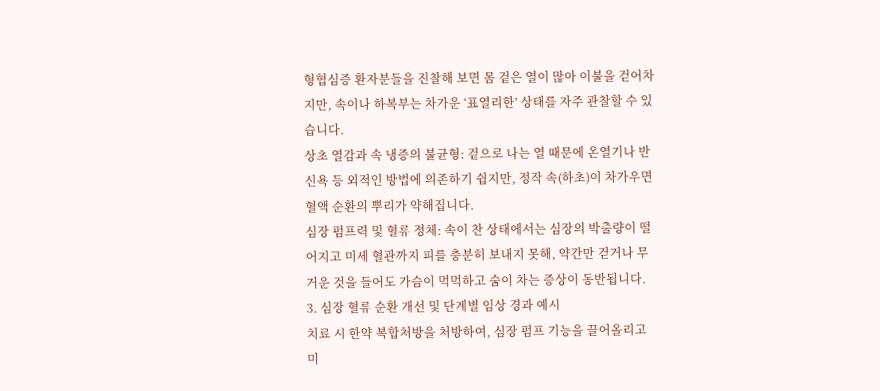형협심증 환자분들을 진찰해 보면 몸 겉은 열이 많아 이불을 걷어차지만, 속이나 하복부는 차가운 ‘표열리한’ 상태를 자주 관찰할 수 있습니다.
상초 열감과 속 냉증의 불균형: 겉으로 나는 열 때문에 온열기나 반신욕 등 외적인 방법에 의존하기 쉽지만, 정작 속(하초)이 차가우면 혈액 순환의 뿌리가 약해집니다.
심장 펌프력 및 혈류 정체: 속이 찬 상태에서는 심장의 박출량이 떨어지고 미세 혈관까지 피를 충분히 보내지 못해, 약간만 걷거나 무거운 것을 들어도 가슴이 먹먹하고 숨이 차는 증상이 동반됩니다.
3. 심장 혈류 순환 개선 및 단계별 임상 경과 예시
치료 시 한약 복합처방을 처방하여, 심장 펌프 기능을 끌어올리고 미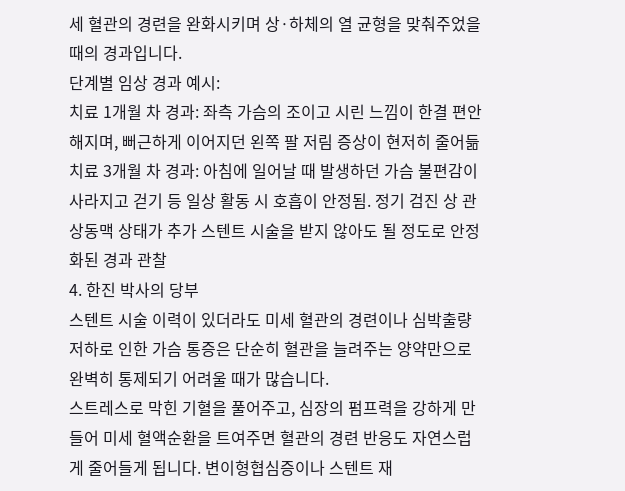세 혈관의 경련을 완화시키며 상·하체의 열 균형을 맞춰주었을 때의 경과입니다.
단계별 임상 경과 예시:
치료 1개월 차 경과: 좌측 가슴의 조이고 시린 느낌이 한결 편안해지며, 뻐근하게 이어지던 왼쪽 팔 저림 증상이 현저히 줄어듦
치료 3개월 차 경과: 아침에 일어날 때 발생하던 가슴 불편감이 사라지고 걷기 등 일상 활동 시 호흡이 안정됨. 정기 검진 상 관상동맥 상태가 추가 스텐트 시술을 받지 않아도 될 정도로 안정화된 경과 관찰
4. 한진 박사의 당부
스텐트 시술 이력이 있더라도 미세 혈관의 경련이나 심박출량 저하로 인한 가슴 통증은 단순히 혈관을 늘려주는 양약만으로 완벽히 통제되기 어려울 때가 많습니다.
스트레스로 막힌 기혈을 풀어주고, 심장의 펌프력을 강하게 만들어 미세 혈액순환을 트여주면 혈관의 경련 반응도 자연스럽게 줄어들게 됩니다. 변이형협심증이나 스텐트 재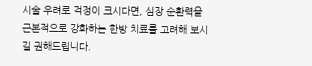시술 우려로 걱정이 크시다면, 심장 순환력을 근본적으로 강화하는 한방 치료를 고려해 보시길 권해드립니다.